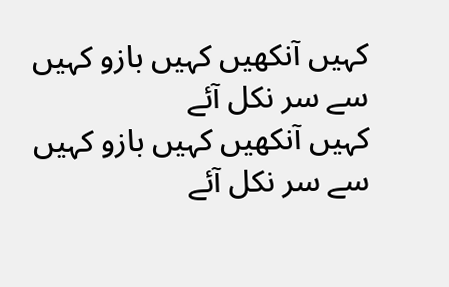کہیں آنکھیں کہیں بازو کہیں سے سر نکل آئے
کہیں آنکھیں کہیں بازو کہیں سے سر نکل آئے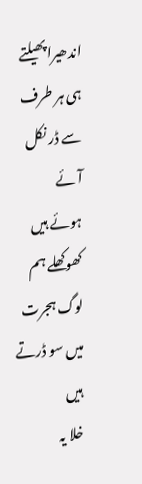اندھیرا پھیلتے ہی ہر طرف سے ڈر نکل آئے
ہوئے ہیں کھوکھلے ہم لوگ ہجرت میں سو ڈرتے ہیں
خلا یہ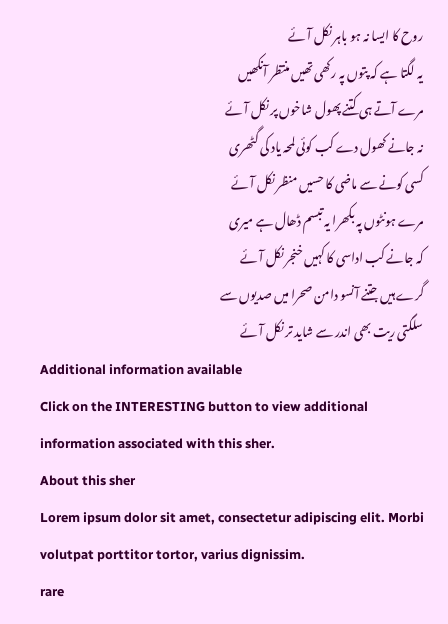روح کا ایسا نہ ہو باہر نکل آئے
یہ لگتا ہے کہ پتوں پہ رکھی تھیں منتظر آنکھیں
مرے آتے ہی کتنے پھول شاخوں پر نکل آئے
نہ جانے کھول دے کب کوئی لمحہ یاد کی گٹھری
کسی کونے سے ماضی کا حسیں منظر نکل آئے
مرے ہونٹوں پہ بکھرا یہ تبسم ڈھال ہے میری
کہ جانے کب اداسی کا کہیں خنجر نکل آئے
گرے ہیں جتنے آنسو دامن صحرا میں صدیوں سے
سلگتی ریت بھی اندر سے شاید تر نکل آئے
Additional information available
Click on the INTERESTING button to view additional information associated with this sher.
About this sher
Lorem ipsum dolor sit amet, consectetur adipiscing elit. Morbi volutpat porttitor tortor, varius dignissim.
rare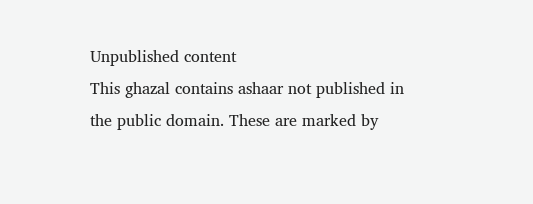Unpublished content
This ghazal contains ashaar not published in the public domain. These are marked by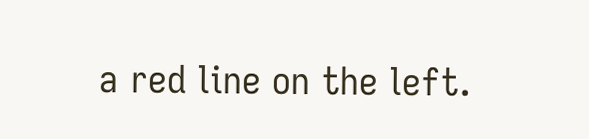a red line on the left.